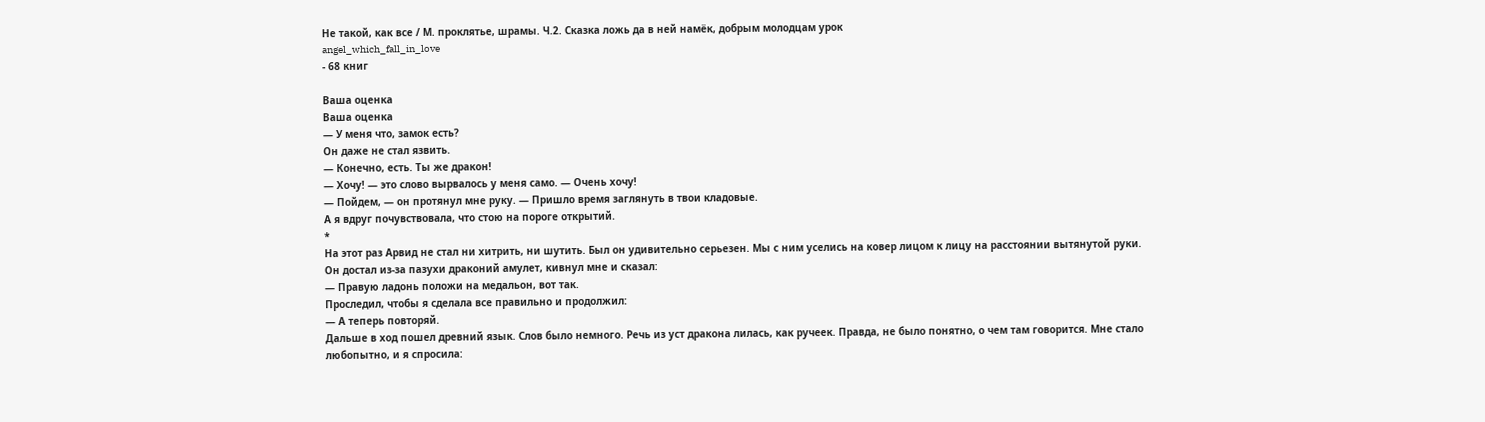Не такой, как все / М. проклятье, шрамы. Ч.2. Сказка ложь да в ней намёк, добрым молодцам урок
angel_which_fall_in_love
- 68 книг

Ваша оценка
Ваша оценка
— У меня что, замок есть?
Он даже не стал язвить.
— Конечно, есть. Ты же дракон!
— Хочу! — это слово вырвалось у меня само. — Очень хочу!
— Пойдем, — он протянул мне руку. — Пришло время заглянуть в твои кладовые.
А я вдруг почувствовала, что стою на пороге открытий.
*
На этот раз Арвид не стал ни хитрить, ни шутить. Был он удивительно серьезен. Мы с ним уселись на ковер лицом к лицу на расстоянии вытянутой руки. Он достал из-за пазухи драконий амулет, кивнул мне и сказал:
— Правую ладонь положи на медальон, вот так.
Проследил, чтобы я сделала все правильно и продолжил:
— А теперь повторяй.
Дальше в ход пошел древний язык. Слов было немного. Речь из уст дракона лилась, как ручеек. Правда, не было понятно, о чем там говорится. Мне стало любопытно, и я спросила: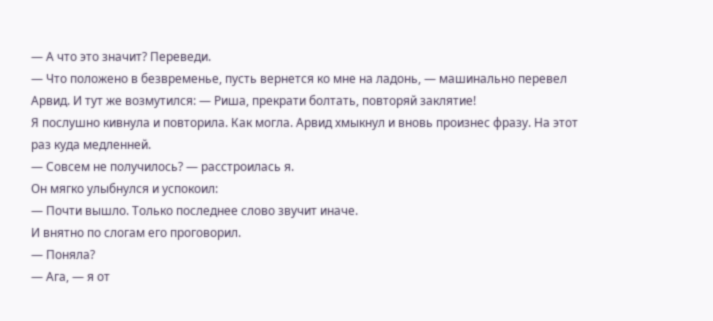— А что это значит? Переведи.
— Что положено в безвременье, пусть вернется ко мне на ладонь, — машинально перевел Арвид. И тут же возмутился: — Риша, прекрати болтать, повторяй заклятие!
Я послушно кивнула и повторила. Как могла. Арвид хмыкнул и вновь произнес фразу. На этот раз куда медленней.
— Совсем не получилось? — расстроилась я.
Он мягко улыбнулся и успокоил:
— Почти вышло. Только последнее слово звучит иначе.
И внятно по слогам его проговорил.
— Поняла?
— Ага, — я от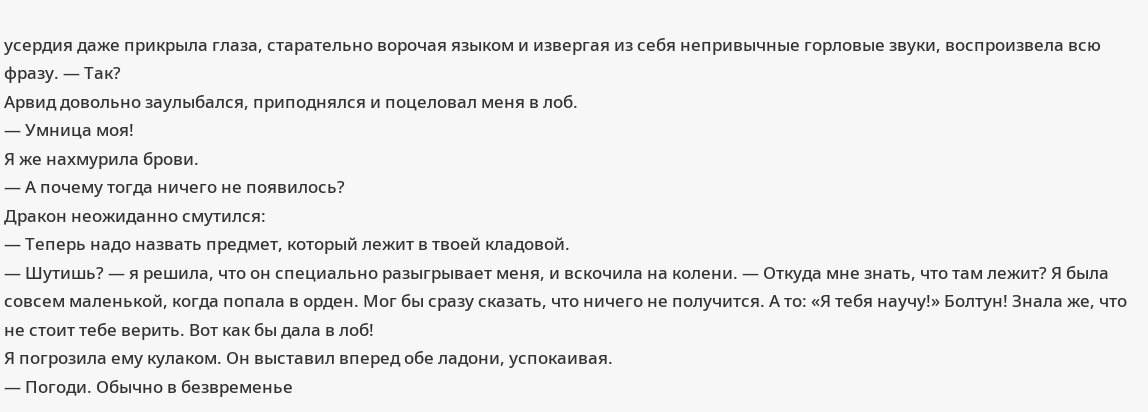усердия даже прикрыла глаза, старательно ворочая языком и извергая из себя непривычные горловые звуки, воспроизвела всю фразу. — Так?
Арвид довольно заулыбался, приподнялся и поцеловал меня в лоб.
— Умница моя!
Я же нахмурила брови.
— А почему тогда ничего не появилось?
Дракон неожиданно смутился:
— Теперь надо назвать предмет, который лежит в твоей кладовой.
— Шутишь? — я решила, что он специально разыгрывает меня, и вскочила на колени. — Откуда мне знать, что там лежит? Я была совсем маленькой, когда попала в орден. Мог бы сразу сказать, что ничего не получится. А то: «Я тебя научу!» Болтун! Знала же, что не стоит тебе верить. Вот как бы дала в лоб!
Я погрозила ему кулаком. Он выставил вперед обе ладони, успокаивая.
— Погоди. Обычно в безвременье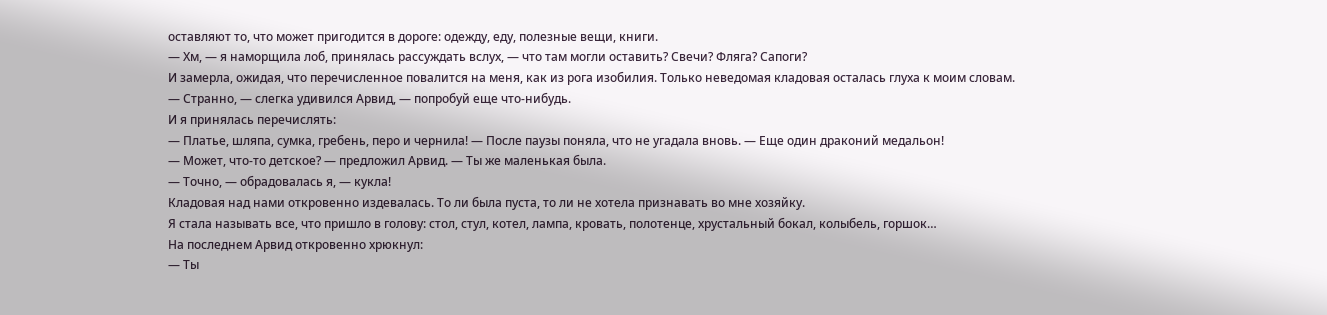оставляют то, что может пригодится в дороге: одежду, еду, полезные вещи, книги.
— Хм, — я наморщила лоб, принялась рассуждать вслух, — что там могли оставить? Свечи? Фляга? Сапоги?
И замерла, ожидая, что перечисленное повалится на меня, как из рога изобилия. Только неведомая кладовая осталась глуха к моим словам.
— Странно, — слегка удивился Арвид, — попробуй еще что-нибудь.
И я принялась перечислять:
— Платье, шляпа, сумка, гребень, перо и чернила! — После паузы поняла, что не угадала вновь. — Еще один драконий медальон!
— Может, что-то детское? — предложил Арвид. — Ты же маленькая была.
— Точно, — обрадовалась я, — кукла!
Кладовая над нами откровенно издевалась. То ли была пуста, то ли не хотела признавать во мне хозяйку.
Я стала называть все, что пришло в голову: стол, стул, котел, лампа, кровать, полотенце, хрустальный бокал, колыбель, горшок…
На последнем Арвид откровенно хрюкнул:
— Ты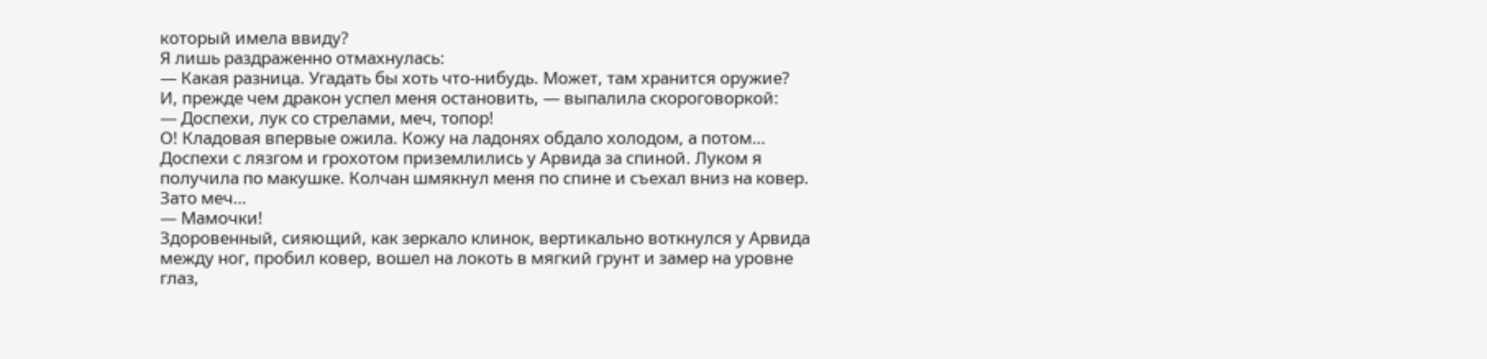который имела ввиду?
Я лишь раздраженно отмахнулась:
— Какая разница. Угадать бы хоть что-нибудь. Может, там хранится оружие?
И, прежде чем дракон успел меня остановить, — выпалила скороговоркой:
— Доспехи, лук со стрелами, меч, топор!
О! Кладовая впервые ожила. Кожу на ладонях обдало холодом, а потом…
Доспехи с лязгом и грохотом приземлились у Арвида за спиной. Луком я получила по макушке. Колчан шмякнул меня по спине и съехал вниз на ковер. Зато меч…
— Мамочки!
Здоровенный, сияющий, как зеркало клинок, вертикально воткнулся у Арвида между ног, пробил ковер, вошел на локоть в мягкий грунт и замер на уровне глаз,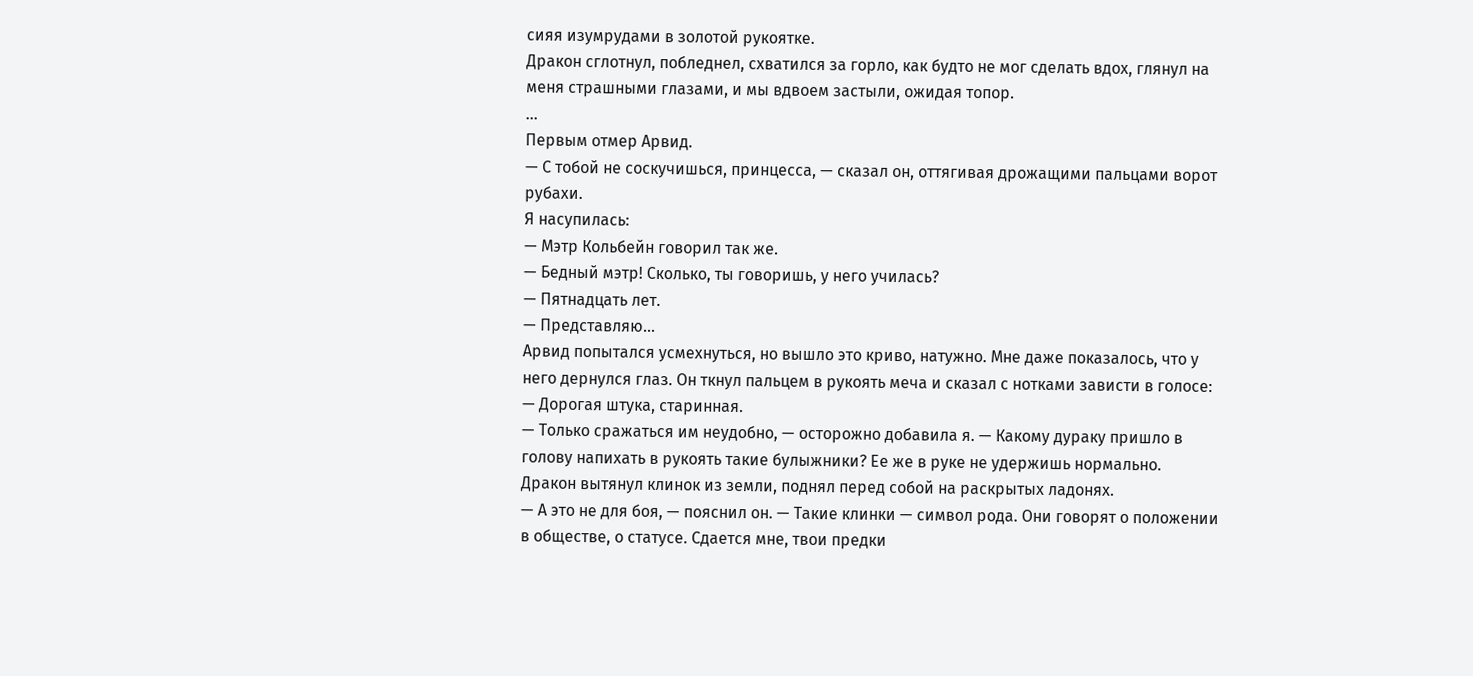сияя изумрудами в золотой рукоятке.
Дракон сглотнул, побледнел, схватился за горло, как будто не мог сделать вдох, глянул на меня страшными глазами, и мы вдвоем застыли, ожидая топор.
...
Первым отмер Арвид.
— С тобой не соскучишься, принцесса, — сказал он, оттягивая дрожащими пальцами ворот рубахи.
Я насупилась:
— Мэтр Кольбейн говорил так же.
— Бедный мэтр! Сколько, ты говоришь, у него училась?
— Пятнадцать лет.
— Представляю…
Арвид попытался усмехнуться, но вышло это криво, натужно. Мне даже показалось, что у него дернулся глаз. Он ткнул пальцем в рукоять меча и сказал с нотками зависти в голосе:
— Дорогая штука, старинная.
— Только сражаться им неудобно, — осторожно добавила я. — Какому дураку пришло в голову напихать в рукоять такие булыжники? Ее же в руке не удержишь нормально.
Дракон вытянул клинок из земли, поднял перед собой на раскрытых ладонях.
— А это не для боя, — пояснил он. — Такие клинки — символ рода. Они говорят о положении в обществе, о статусе. Сдается мне, твои предки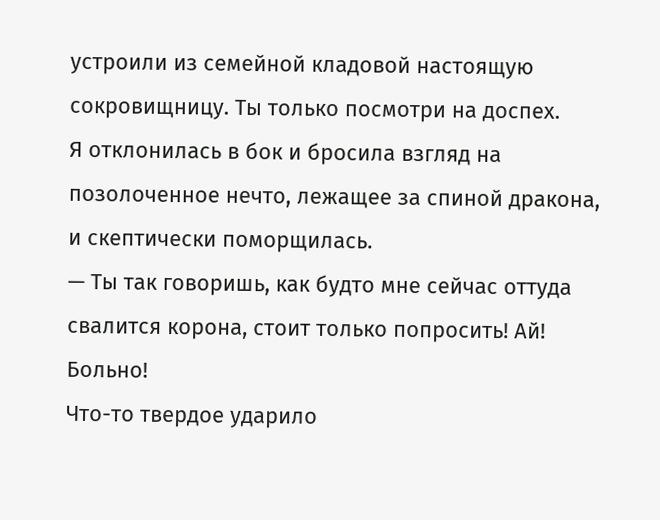устроили из семейной кладовой настоящую сокровищницу. Ты только посмотри на доспех.
Я отклонилась в бок и бросила взгляд на позолоченное нечто, лежащее за спиной дракона, и скептически поморщилась.
— Ты так говоришь, как будто мне сейчас оттуда свалится корона, стоит только попросить! Ай! Больно!
Что-то твердое ударило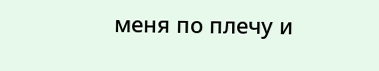меня по плечу и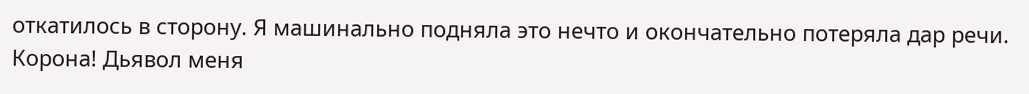откатилось в сторону. Я машинально подняла это нечто и окончательно потеряла дар речи. Корона! Дьявол меня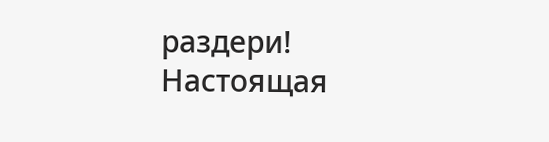раздери! Настоящая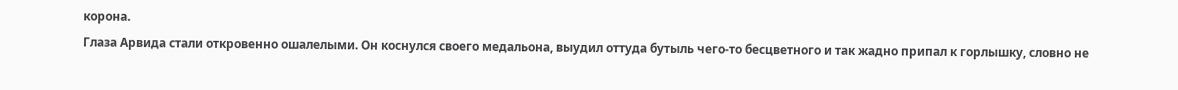корона.
Глаза Арвида стали откровенно ошалелыми. Он коснулся своего медальона, выудил оттуда бутыль чего-то бесцветного и так жадно припал к горлышку, словно не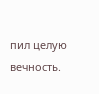пил целую вечность.